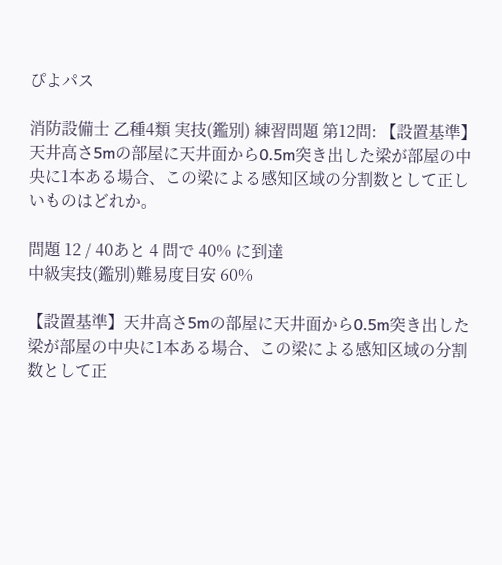ぴよパス

消防設備士 乙種4類 実技(鑑別) 練習問題 第12問: 【設置基準】天井高さ5mの部屋に天井面から0.5m突き出した梁が部屋の中央に1本ある場合、この梁による感知区域の分割数として正しいものはどれか。

問題 12 / 40あと 4 問で 40% に到達
中級実技(鑑別)難易度目安 60%

【設置基準】天井高さ5mの部屋に天井面から0.5m突き出した梁が部屋の中央に1本ある場合、この梁による感知区域の分割数として正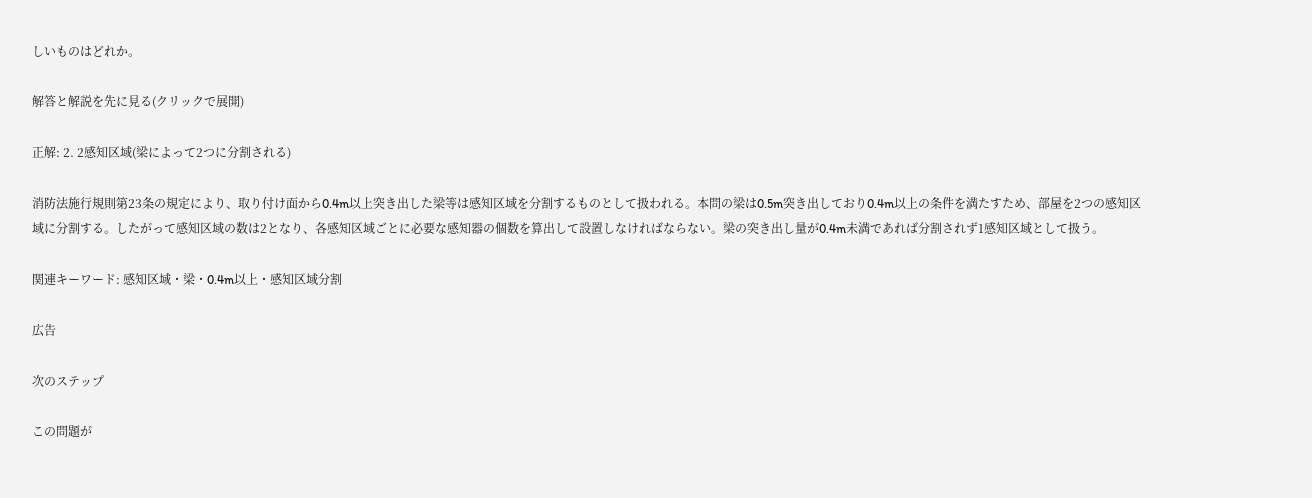しいものはどれか。

解答と解説を先に見る(クリックで展開)

正解: 2. 2感知区域(梁によって2つに分割される)

消防法施行規則第23条の規定により、取り付け面から0.4m以上突き出した梁等は感知区域を分割するものとして扱われる。本問の梁は0.5m突き出しており0.4m以上の条件を満たすため、部屋を2つの感知区域に分割する。したがって感知区域の数は2となり、各感知区域ごとに必要な感知器の個数を算出して設置しなければならない。梁の突き出し量が0.4m未満であれば分割されず1感知区域として扱う。

関連キーワード: 感知区域・梁・0.4m以上・感知区域分割

広告

次のステップ

この問題が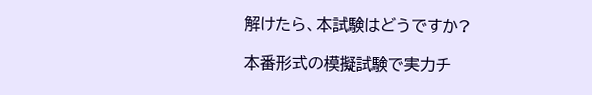解けたら、本試験はどうですか?

本番形式の模擬試験で実力チ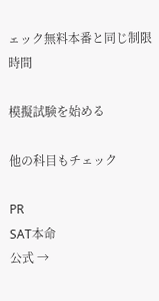ェック無料本番と同じ制限時間

模擬試験を始める

他の科目もチェック

PR
SAT本命
公式 →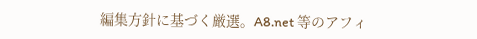編集方針に基づく厳選。A8.net 等のアフィ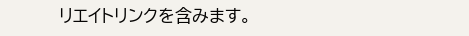リエイトリンクを含みます。